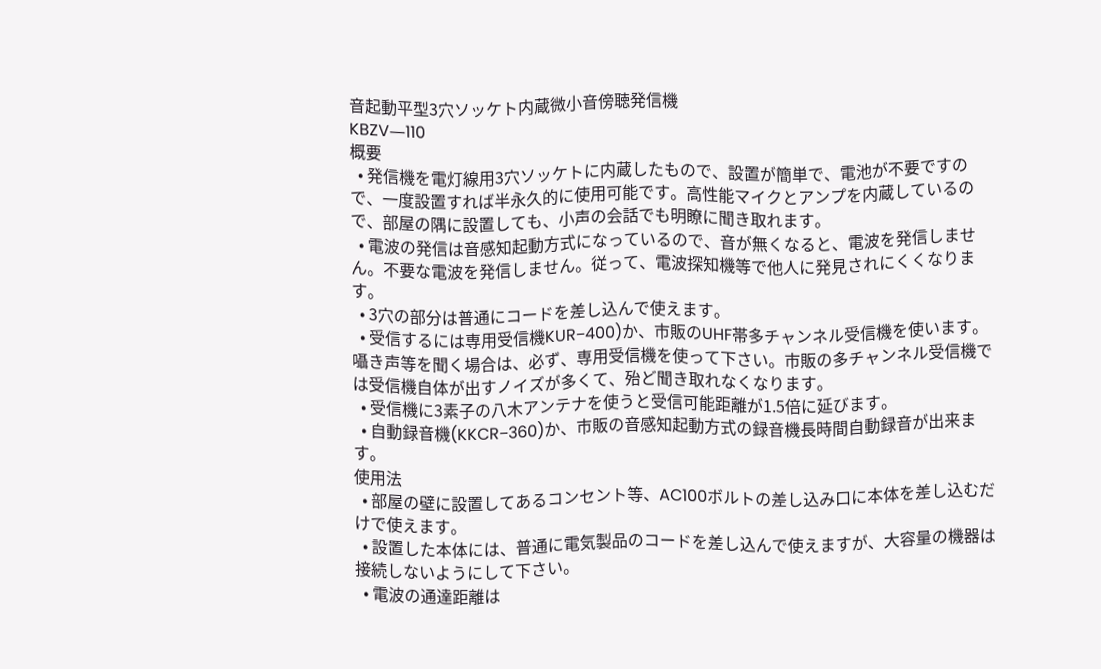音起動平型3穴ソッケト内蔵微小音傍聴発信機
KBZV―110
概要
  • 発信機を電灯線用3穴ソッケトに内蔵したもので、設置が簡単で、電池が不要ですので、一度設置すれば半永久的に使用可能です。高性能マイクとアンプを内蔵しているので、部屋の隅に設置しても、小声の会話でも明瞭に聞き取れます。
  • 電波の発信は音感知起動方式になっているので、音が無くなると、電波を発信しません。不要な電波を発信しません。従って、電波探知機等で他人に発見されにくくなります。
  • 3穴の部分は普通にコードを差し込んで使えます。
  • 受信するには専用受信機KUR−400)か、市販のUHF帯多チャンネル受信機を使います。 囁き声等を聞く場合は、必ず、専用受信機を使って下さい。市販の多チャンネル受信機では受信機自体が出すノイズが多くて、殆ど聞き取れなくなります。
  • 受信機に3素子の八木アンテナを使うと受信可能距離が1.5倍に延びます。
  • 自動録音機(KKCR−360)か、市販の音感知起動方式の録音機長時間自動録音が出来ます。
使用法
  • 部屋の壁に設置してあるコンセント等、AC100ボルトの差し込み口に本体を差し込むだけで使えます。
  • 設置した本体には、普通に電気製品のコードを差し込んで使えますが、大容量の機器は接続しないようにして下さい。
  • 電波の通達距離は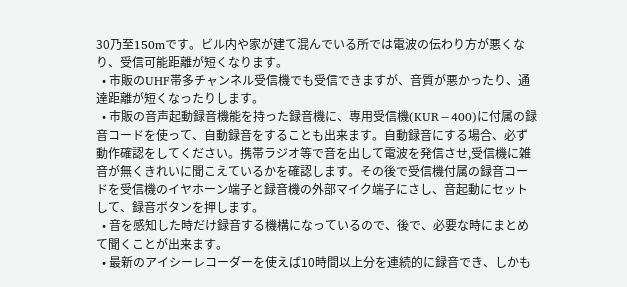30乃至150mです。ビル内や家が建て混んでいる所では電波の伝わり方が悪くなり、受信可能距離が短くなります。
  • 市販のUHF帯多チャンネル受信機でも受信できますが、音質が悪かったり、通達距離が短くなったりします。
  • 市販の音声起動録音機能を持った録音機に、専用受信機(KUR−400)に付属の録音コードを使って、自動録音をすることも出来ます。自動録音にする場合、必ず動作確認をしてください。携帯ラジオ等で音を出して電波を発信させ,受信機に雑音が無くきれいに聞こえているかを確認します。その後で受信機付属の録音コードを受信機のイヤホーン端子と録音機の外部マイク端子にさし、音起動にセットして、録音ボタンを押します。
  • 音を感知した時だけ録音する機構になっているので、後で、必要な時にまとめて聞くことが出来ます。
  • 最新のアイシーレコーダーを使えば10時間以上分を連続的に録音でき、しかも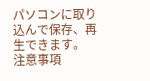パソコンに取り込んで保存、再生できます。
注意事項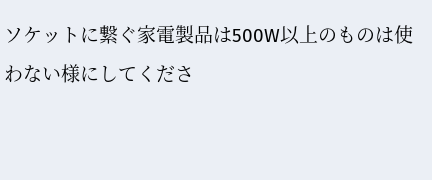ソケットに繋ぐ家電製品は500W以上のものは使わない様にしてくださ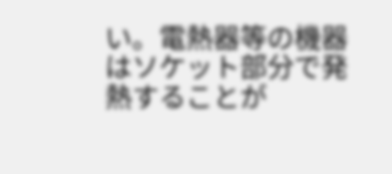い。電熱器等の機器はソケット部分で発熱することが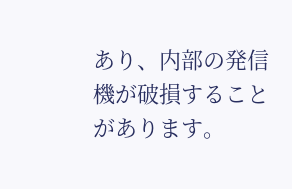あり、内部の発信機が破損することがあります。